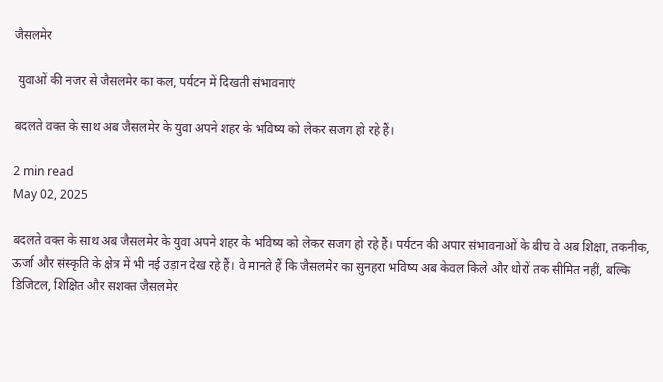जैसलमेर

 युवाओं की नजर से जैसलमेर का कल, पर्यटन में दिखती संभावनाएं

बदलते वक्त के साथ अब जैसलमेर के युवा अपने शहर के भविष्य को लेकर सजग हो रहे हैं।

2 min read
May 02, 2025

बदलते वक्त के साथ अब जैसलमेर के युवा अपने शहर के भविष्य को लेकर सजग हो रहे हैं। पर्यटन की अपार संभावनाओं के बीच वे अब शिक्षा, तकनीक, ऊर्जा और संस्कृति के क्षेत्र में भी नई उड़ान देख रहे हैं। वे मानते हैं कि जैसलमेर का सुनहरा भविष्य अब केवल किले और धोरों तक सीमित नहीं, बल्कि डिजिटल, शिक्षित और सशक्त जैसलमेर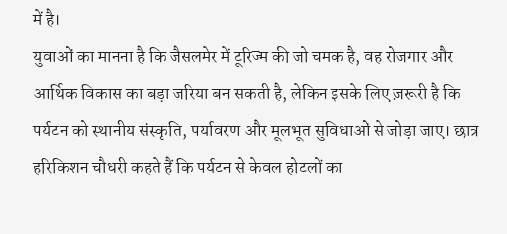में है।
युवाओं का मानना है कि जैसलमेर में टूरिज्म की जो चमक है, वह रोजगार और आर्थिक विकास का बड़ा जरिया बन सकती है, लेकिन इसके लिए ज़रूरी है कि पर्यटन को स्थानीय संस्कृति, पर्यावरण और मूलभूत सुविधाओं से जोड़ा जाए। छात्र हरिकिशन चौधरी कहते हैं कि पर्यटन से केवल होटलों का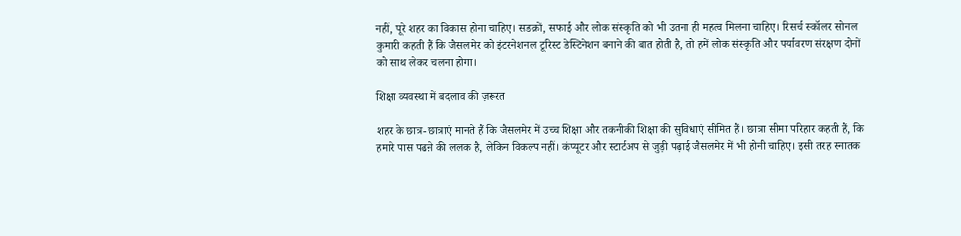नहीं, पूरे शहर का विकास होना चाहिए। सडक़ों, सफाई और लोक संस्कृति को भी उतना ही महत्व मिलना चाहिए। रिसर्च स्कॉलर सोनल कुमारी कहती हैं कि जैसलमेर को इंटरनेशनल टूरिस्ट डेस्टिनेशन बनाने की बात होती है, तो हमें लोक संस्कृति और पर्यावरण संरक्षण दोनों को साथ लेकर चलना होगा।

शिक्षा व्यवस्था में बदलाव की ज़रूरत

शहर के छात्र-छात्राएं मानते हैं कि जैसलमेर में उच्च शिक्षा और तकनीकी शिक्षा की सुविधाएं सीमित हैं। छात्रा सीमा परिहार कहती हैं, कि हमारे पास पढऩे की ललक है, लेकिन विकल्प नहीं। कंप्यूटर और स्टार्टअप से जुड़ी पढ़ाई जैसलमेर में भी होनी चाहिए। इसी तरह स्नातक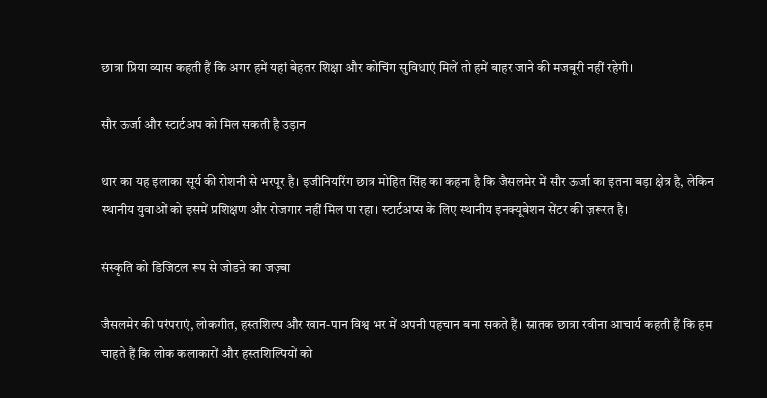छात्रा प्रिया व्यास कहती हैं कि अगर हमें यहां बेहतर शिक्षा और कोचिंग सुविधाएं मिलें तो हमें बाहर जाने की मजबूरी नहीं रहेगी।

सौर ऊर्जा और स्टार्टअप को मिल सकती है उड़ान

थार का यह इलाका सूर्य की रोशनी से भरपूर है। इजीनियरिंग छात्र मोहित सिंह का कहना है कि जैसलमेर में सौर ऊर्जा का इतना बड़ा क्षेत्र है, लेकिन स्थानीय युवाओं को इसमें प्रशिक्षण और रोजगार नहीं मिल पा रहा। स्टार्टअप्स के लिए स्थानीय इनक्यूबेशन सेंटर की ज़रूरत है।

संस्कृति को डिजिटल रूप से जोडऩे का जज़्बा

जैसलमेर की परंपराएं, लोकगीत, हस्तशिल्प और खान-पान विश्व भर में अपनी पहचान बना सकते हैं। स्नातक छात्रा रवीना आचार्य कहती हैं कि हम चाहते हैं कि लोक कलाकारों और हस्तशिल्पियों को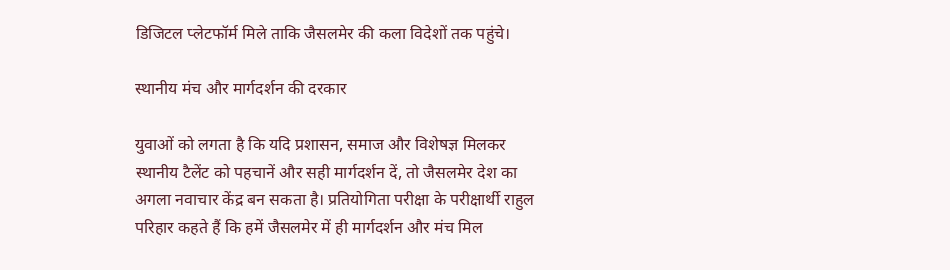डिजिटल प्लेटफॉर्म मिले ताकि जैसलमेर की कला विदेशों तक पहुंचे।

स्थानीय मंच और मार्गदर्शन की दरकार

युवाओं को लगता है कि यदि प्रशासन, समाज और विशेषज्ञ मिलकर स्थानीय टैलेंट को पहचानें और सही मार्गदर्शन दें, तो जैसलमेर देश का अगला नवाचार केंद्र बन सकता है। प्रतियोगिता परीक्षा के परीक्षार्थी राहुल परिहार कहते हैं कि हमें जैसलमेर में ही मार्गदर्शन और मंच मिल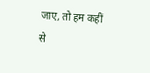जाए, तो हम कहीं से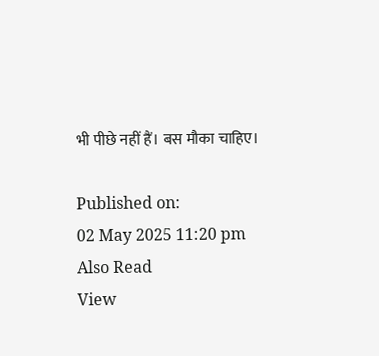भी पीछे नहीं हैं। बस मौका चाहिए।

Published on:
02 May 2025 11:20 pm
Also Read
View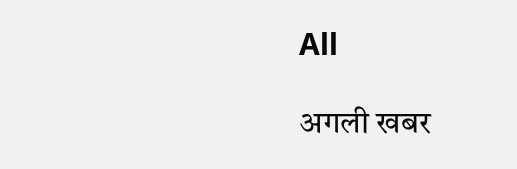All

अगली खबर